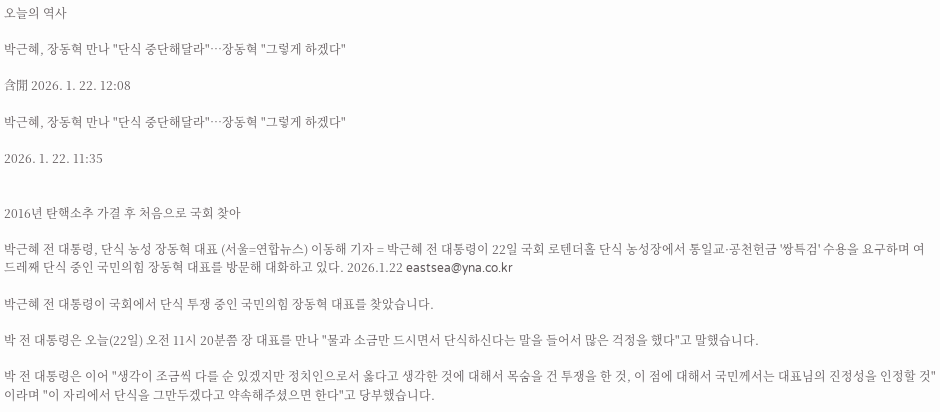오늘의 역사

박근혜, 장동혁 만나 "단식 중단해달라"…장동혁 "그렇게 하겠다"

含閒 2026. 1. 22. 12:08

박근혜, 장동혁 만나 "단식 중단해달라"…장동혁 "그렇게 하겠다"

2026. 1. 22. 11:35


2016년 탄핵소추 가결 후 처음으로 국회 찾아

박근혜 전 대통령, 단식 농성 장동혁 대표 (서울=연합뉴스) 이동해 기자 = 박근혜 전 대통령이 22일 국회 로텐더홀 단식 농성장에서 통일교·공천헌금 '쌍특검' 수용을 요구하며 여드레째 단식 중인 국민의힘 장동혁 대표를 방문해 대화하고 있다. 2026.1.22 eastsea@yna.co.kr

박근혜 전 대통령이 국회에서 단식 투쟁 중인 국민의힘 장동혁 대표를 찾았습니다.

박 전 대통령은 오늘(22일) 오전 11시 20분쯤 장 대표를 만나 "물과 소금만 드시면서 단식하신다는 말을 들어서 많은 걱정을 했다"고 말했습니다.

박 전 대통령은 이어 "생각이 조금씩 다를 순 있겠지만 정치인으로서 옳다고 생각한 것에 대해서 목숨을 건 투쟁을 한 것, 이 점에 대해서 국민께서는 대표님의 진정성을 인정할 것"이라며 "이 자리에서 단식을 그만두겠다고 약속해주셨으면 한다"고 당부했습니다.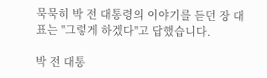묵묵히 박 전 대통령의 이야기를 듣던 장 대표는 "그렇게 하겠다"고 답했습니다.

박 전 대통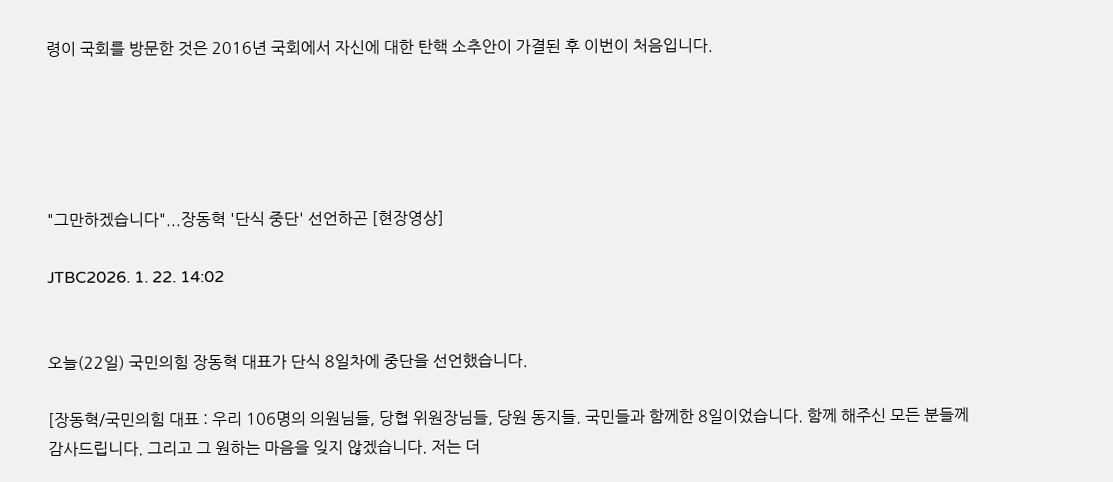령이 국회를 방문한 것은 2016년 국회에서 자신에 대한 탄핵 소추안이 가결된 후 이번이 처음입니다.





"그만하겠습니다"...장동혁 '단식 중단' 선언하곤 [현장영상]

JTBC2026. 1. 22. 14:02


오늘(22일) 국민의힘 장동혁 대표가 단식 8일차에 중단을 선언했습니다.

[장동혁/국민의힘 대표 : 우리 106명의 의원님들, 당협 위원장님들, 당원 동지들. 국민들과 함께한 8일이었습니다. 함께 해주신 모든 분들께 감사드립니다. 그리고 그 원하는 마음을 잊지 않겠습니다. 저는 더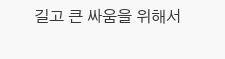길고 큰 싸움을 위해서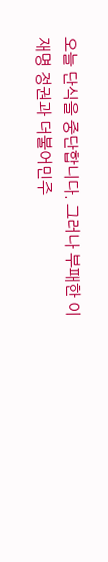오늘 단식을 중단합니다. 그러나 부패한 이재명 정권과 더불어민주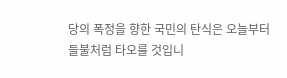당의 폭정을 향한 국민의 탄식은 오늘부터 들불처럼 타오를 것입니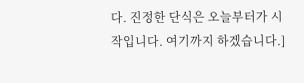다. 진정한 단식은 오늘부터가 시작입니다. 여기까지 하겠습니다.]